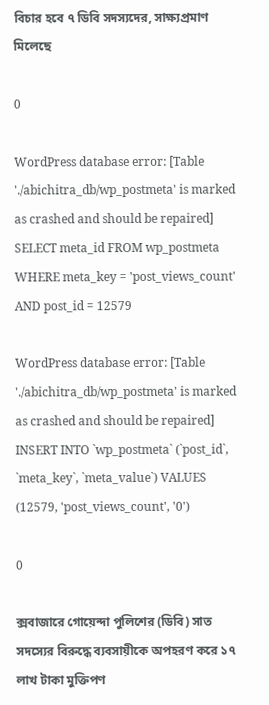বিচার হবে ৭ ডিবি সদস্যদের, সাক্ষ্যপ্রমাণ মিলেছে

0

WordPress database error: [Table './abichitra_db/wp_postmeta' is marked as crashed and should be repaired]
SELECT meta_id FROM wp_postmeta WHERE meta_key = 'post_views_count' AND post_id = 12579

WordPress database error: [Table './abichitra_db/wp_postmeta' is marked as crashed and should be repaired]
INSERT INTO `wp_postmeta` (`post_id`, `meta_key`, `meta_value`) VALUES (12579, 'post_views_count', '0')

0

ক্সবাজারে গোয়েন্দা পুলিশের (ডিবি) সাত সদস্যের বিরুদ্ধে ব্যবসায়ীকে অপহরণ করে ১৭ লাখ টাকা মুক্তিপণ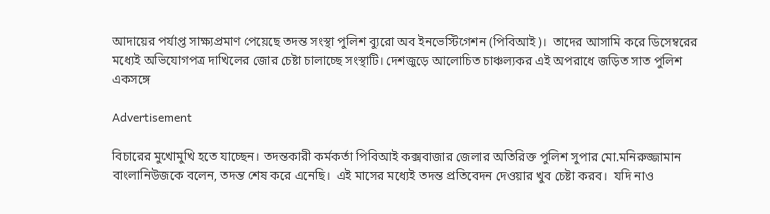আদায়ের পর্যাপ্ত সাক্ষ্যপ্রমাণ পেয়েছে তদন্ত সংস্থা পুলিশ ব্যুরো অব ইনভেস্টিগেশন (পিবিআই)।  তাদের আসামি করে ডিসেম্বরের মধ্যেই অভিযোগপত্র দাখিলের জোর চেষ্টা চালাচ্ছে সংস্থাটি। দেশজুড়ে আলোচিত চাঞ্চল্যকর এই অপরাধে জড়িত সাত পুলিশ একসঙ্গে

Advertisement

বিচারের মুখোমুখি হতে যাচ্ছেন। তদন্তকারী কর্মকর্তা পিবিআই কক্সবাজার জেলার অতিরিক্ত পুলিশ সুপার মো.মনিরুজ্জামান বাংলানিউজকে বলেন, তদন্ত শেষ করে এনেছি।  এই মাসের মধ্যেই তদন্ত প্রতিবেদন দেওয়ার খুব চেষ্টা করব।  যদি নাও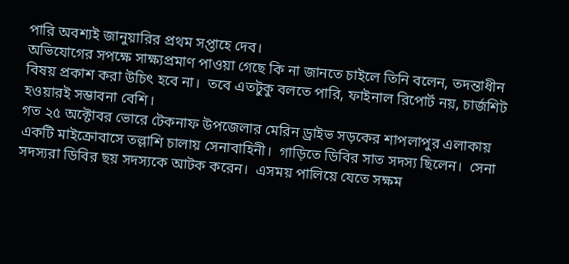পারি অবশ্যই জানুয়ারির প্রথম সপ্তাহে দেব।
অভিযোগের সপক্ষে সাক্ষ্যপ্রমাণ পাওয়া গেছে কি না জানতে চাইলে তিনি বলেন, তদন্তাধীন বিষয় প্রকাশ করা উচিৎ হবে না।  তবে এতটুকু বলতে পারি, ফাইনাল রিপোর্ট নয়, চার্জশিট হওয়ারই সম্ভাবনা বেশি।
গত ২৫ অক্টোবর ভোরে টেকনাফ উপজেলার মেরিন ড্রাইভ সড়কের শাপলাপুর এলাকায় একটি মাইক্রোবাসে তল্লাশি চালায় সেনাবাহিনী।  গাড়িতে ডিবির সাত সদস্য ছিলেন।  সেনা সদস্যরা ডিবির ছয় সদস্যকে আটক করেন।  এসময় পালিয়ে যেতে সক্ষম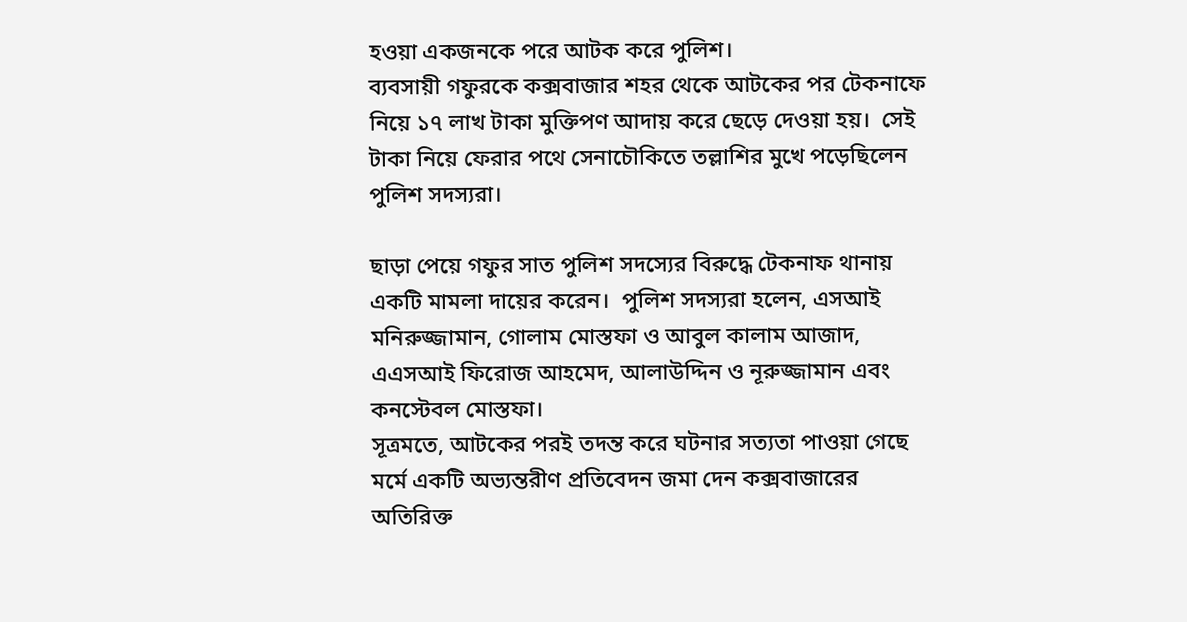হওয়া একজনকে পরে আটক করে পুলিশ।
ব্যবসায়ী গফুরকে কক্সবাজার শহর থেকে আটকের পর টেকনাফে নিয়ে ১৭ লাখ টাকা মুক্তিপণ আদায় করে ছেড়ে দেওয়া হয়।  সেই টাকা নিয়ে ফেরার পথে সেনাচৌকিতে তল্লাশির মুখে পড়েছিলেন পুলিশ সদস্যরা।

ছাড়া পেয়ে গফুর সাত পুলিশ সদস্যের বিরুদ্ধে টেকনাফ থানায় একটি মামলা দায়ের করেন।  পুলিশ সদস্যরা হলেন, এসআই মনিরুজ্জামান, গোলাম মোস্তফা ও আবুল কালাম আজাদ, এএসআই ফিরোজ আহমেদ, আলাউদ্দিন ও নূরুজ্জামান এবং কনস্টেবল মোস্তফা।
সূত্রমতে, আটকের পরই তদন্ত করে ঘটনার সত্যতা পাওয়া গেছে মর্মে একটি অভ্যন্তরীণ প্রতিবেদন জমা দেন কক্সবাজারের অতিরিক্ত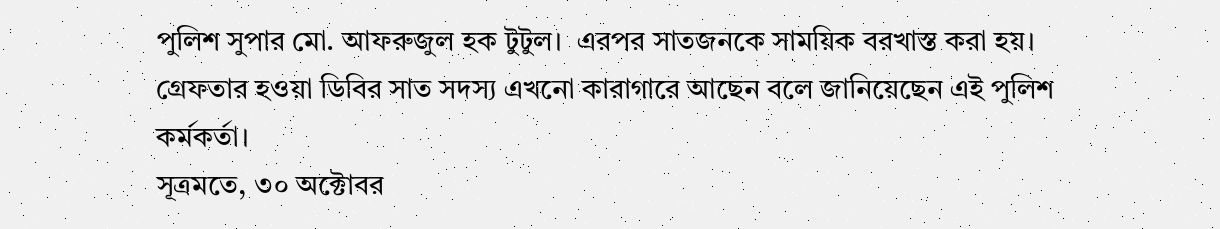পুলিশ সুপার মো. আফরুজুল হক টুটুল।  এরপর সাতজনকে সাময়িক বরখাস্ত করা হয়।
গ্রেফতার হওয়া ডিবির সাত সদস্য এখনো কারাগারে আছেন বলে জানিয়েছেন এই পুলিশ কর্মকর্তা।
সূত্রমতে, ৩০ অক্টোবর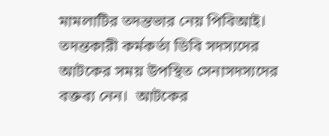মামলাটির তদন্তভার নেয় পিবিআই। তদন্তকারী কর্মকর্তা ডিবি সদস্যদের আটকের সময় উপস্থিত সেনাসদস্যদের বক্তব্য নেন।  আটকের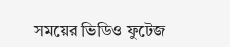সময়ের ভিডিও ফুটেজ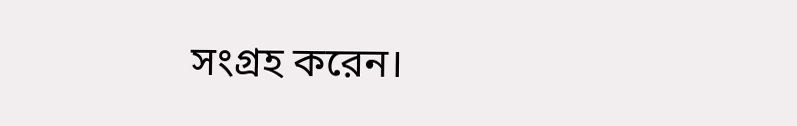সংগ্রহ করেন।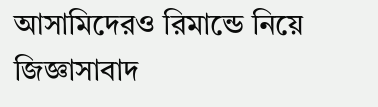আসামিদেরও রিমান্ডে নিয়ে জিজ্ঞাসাবাদ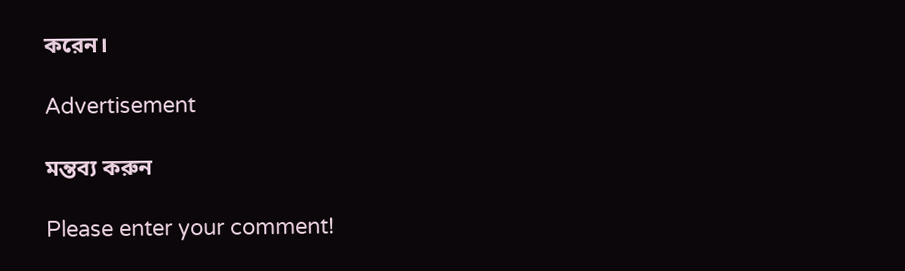করেন।

Advertisement

মন্তব্য করুন

Please enter your comment!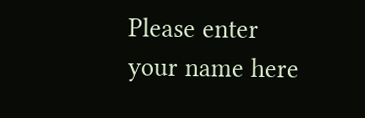Please enter your name here